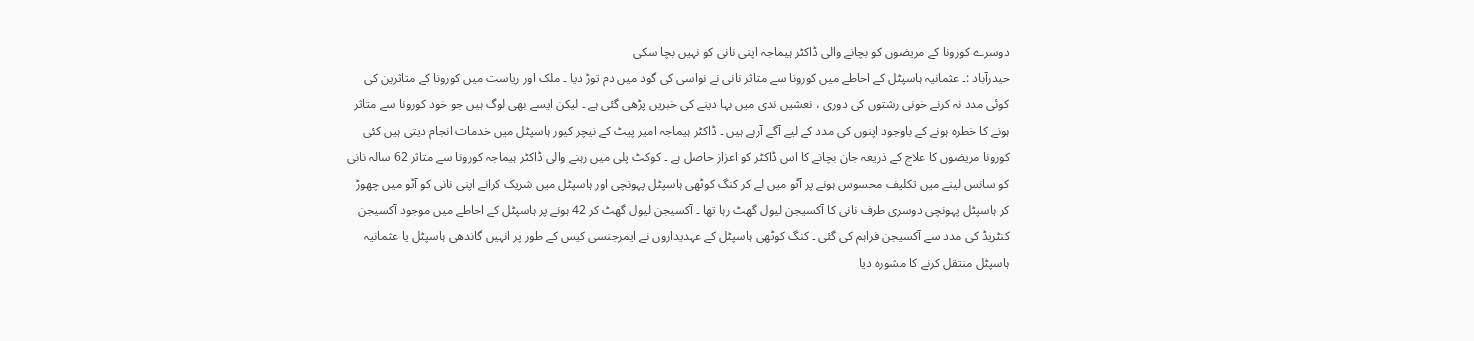دوسرے کورونا کے مریضوں کو بچانے والی ڈاکٹر ہیماجہ اپنی نانی کو نہیں بچا سکی
حیدرآباد :۔ عثمانیہ ہاسپٹل کے احاطے میں کورونا سے متاثر نانی نے نواسی کی گود میں دم توڑ دیا ۔ ملک اور ریاست میں کورونا کے متاثرین کی کوئی مدد نہ کرنے خونی رشتوں کی دوری ، نعشیں ندی میں بہا دینے کی خبریں پڑھی گئی ہے ۔ لیکن ایسے بھی لوگ ہیں جو خود کورونا سے متاثر ہونے کا خطرہ ہونے کے باوجود اپنوں کی مدد کے لیے آگے آرہے ہیں ۔ ڈاکٹر ہیماجہ امیر پیٹ کے نیچر کیور ہاسپٹل میں خدمات انجام دیتی ہیں کئی کورونا مریضوں کا علاج کے ذریعہ جان بچانے کا اس ڈاکٹر کو اعزاز حاصل ہے ۔ کوکٹ پلی میں رہنے والی ڈاکٹر ہیماجہ کورونا سے متاثر 62 سالہ نانی کو سانس لینے میں تکلیف محسوس ہونے پر آٹو میں لے کر کنگ کوٹھی ہاسپٹل پہونچی اور ہاسپٹل میں شریک کرانے اپنی نانی کو آٹو میں چھوڑ کر ہاسپٹل پہونچی دوسری طرف نانی کا آکسیجن لیول گھٹ رہا تھا ۔ آکسیجن لیول گھٹ کر 42 ہونے پر ہاسپٹل کے احاطے میں موجود آکسیجن کنٹریڈ کی مدد سے آکسیجن فراہم کی گئی ۔ کنگ کوٹھی ہاسپٹل کے عہدیداروں نے ایمرجنسی کیس کے طور پر انہیں گاندھی ہاسپٹل یا عثمانیہ ہاسپٹل منتقل کرنے کا مشورہ دیا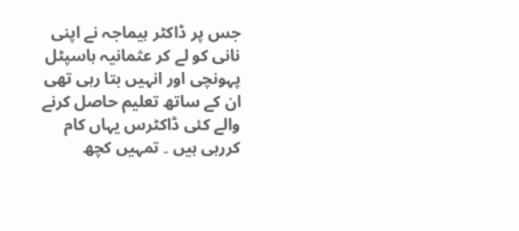جس پر ڈاکٹر ہیماجہ نے اپنی نانی کو لے کر عثمانیہ ہاسپٹل پہونچی اور انہیں بتا رہی تھی ان کے ساتھ تعلیم حاصل کرنے والے کئی ڈاکٹرس یہاں کام کررہی ہیں ۔ تمہیں کچھ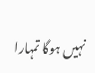نہیں ہوگا تمہارا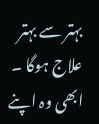بہتر سے بہتر علاج ہوگا ۔ ابھی وہ اپنے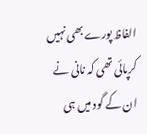الفاظ پورے بھی نہیں کرپائی تھی کہ نانی نے ان کے گود میں ہی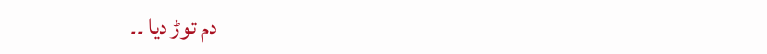دم توڑ دیا ۔۔